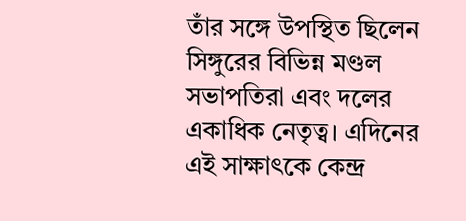তাঁর সঙ্গে উপস্থিত ছিলেন সিঙ্গুরের বিভিন্ন মণ্ডল সভাপতিরা এবং দলের একাধিক নেতৃত্ব। এদিনের এই সাক্ষাৎকে কেন্দ্র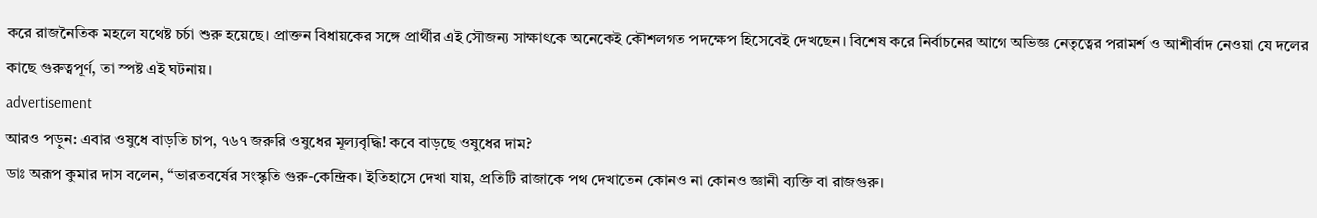করে রাজনৈতিক মহলে যথেষ্ট চর্চা শুরু হয়েছে। প্রাক্তন বিধায়কের সঙ্গে প্রার্থীর এই সৌজন্য সাক্ষাৎকে অনেকেই কৌশলগত পদক্ষেপ হিসেবেই দেখছেন। বিশেষ করে নির্বাচনের আগে অভিজ্ঞ নেতৃত্বের পরামর্শ ও আশীর্বাদ নেওয়া যে দলের কাছে গুরুত্বপূর্ণ, তা স্পষ্ট এই ঘটনায়।
advertisement
আরও পড়ুন: এবার ওষুধে বাড়তি চাপ, ৭৬৭ জরুরি ওষুধের মূল্যবৃদ্ধি! কবে বাড়ছে ওষুধের দাম?
ডাঃ অরূপ কুমার দাস বলেন, “ভারতবর্ষের সংস্কৃতি গুরু-কেন্দ্রিক। ইতিহাসে দেখা যায়, প্রতিটি রাজাকে পথ দেখাতেন কোনও না কোনও জ্ঞানী ব্যক্তি বা রাজগুরু।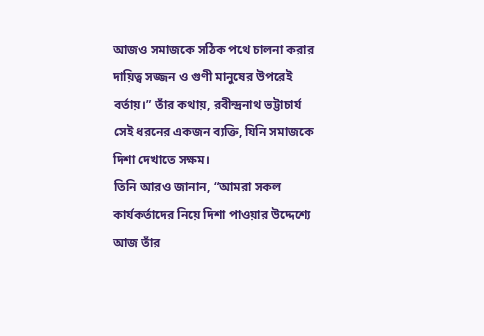আজও সমাজকে সঠিক পথে চালনা করার দায়িত্ব সজ্জন ও গুণী মানুষের উপরেই বর্তায়।” তাঁর কথায়, রবীন্দ্রনাথ ভট্টাচার্য সেই ধরনের একজন ব্যক্তি, যিনি সমাজকে দিশা দেখাতে সক্ষম।
তিনি আরও জানান, “আমরা সকল কার্যকর্তাদের নিয়ে দিশা পাওয়ার উদ্দেশ্যে আজ তাঁর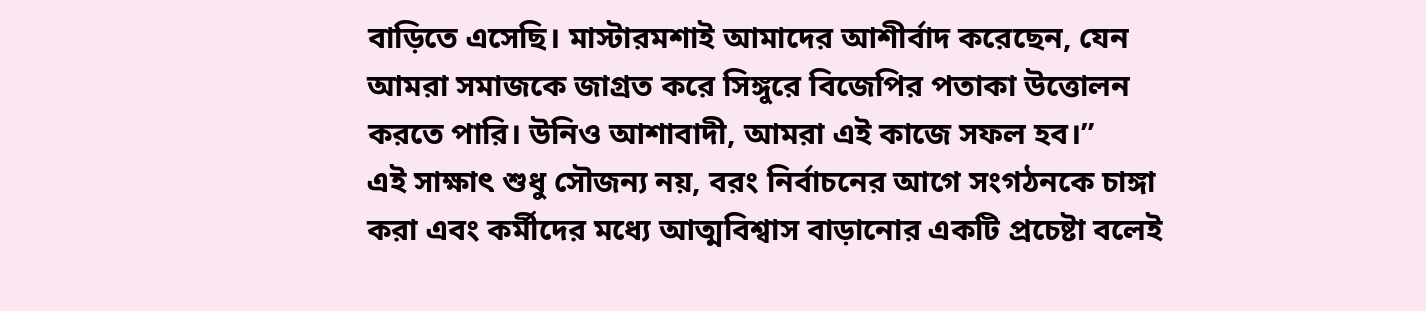বাড়িতে এসেছি। মাস্টারমশাই আমাদের আশীর্বাদ করেছেন, যেন আমরা সমাজকে জাগ্রত করে সিঙ্গুরে বিজেপির পতাকা উত্তোলন করতে পারি। উনিও আশাবাদী, আমরা এই কাজে সফল হব।”
এই সাক্ষাৎ শুধু সৌজন্য নয়, বরং নির্বাচনের আগে সংগঠনকে চাঙ্গা করা এবং কর্মীদের মধ্যে আত্মবিশ্বাস বাড়ানোর একটি প্রচেষ্টা বলেই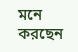মনে করছেন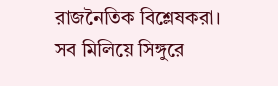রাজনৈতিক বিশ্লেষকরা। সব মিলিয়ে সিঙ্গুরে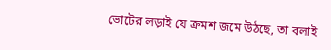ভোটের লড়াই যে ক্রমশ জমে উঠছে, তা বলাই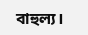বাহুল্য।